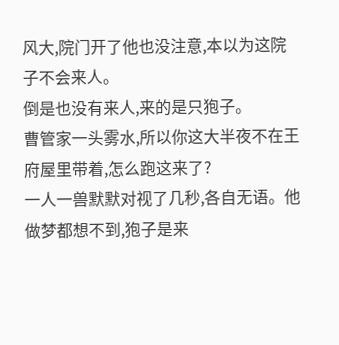风大,院门开了他也没注意,本以为这院子不会来人。
倒是也没有来人,来的是只狍子。
曹管家一头雾水,所以你这大半夜不在王府屋里带着,怎么跑这来了?
一人一兽默默对视了几秒,各自无语。他做梦都想不到,狍子是来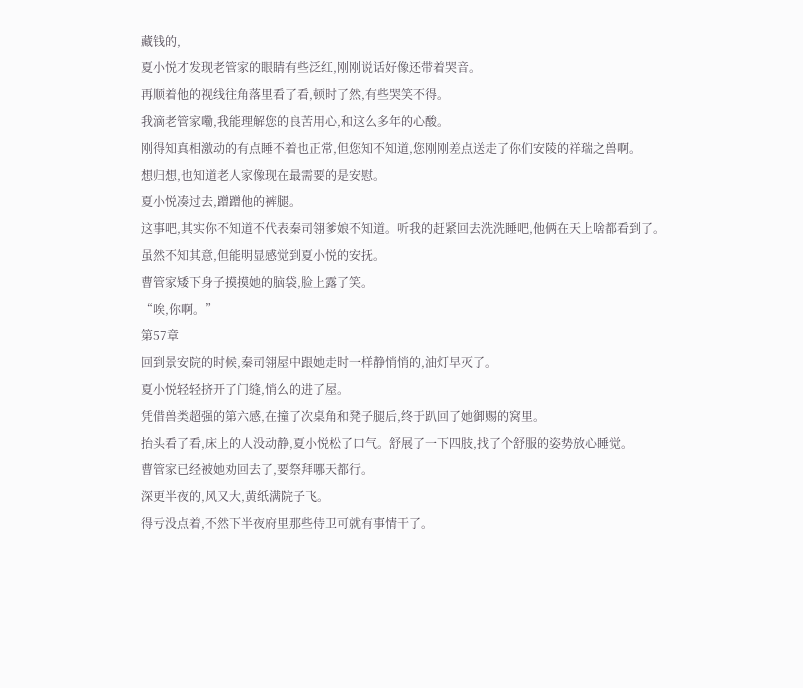藏钱的,
夏小悦才发现老管家的眼睛有些泛红,刚刚说话好像还带着哭音。
再顺着他的视线往角落里看了看,顿时了然,有些哭笑不得。
我滴老管家嘞,我能理解您的良苦用心,和这么多年的心酸。
刚得知真相激动的有点睡不着也正常,但您知不知道,您刚刚差点送走了你们安陵的祥瑞之兽啊。
想归想,也知道老人家像现在最需要的是安慰。
夏小悦凑过去,蹭蹭他的裤腿。
这事吧,其实你不知道不代表秦司翎爹娘不知道。听我的赶紧回去洗洗睡吧,他俩在天上啥都看到了。
虽然不知其意,但能明显感觉到夏小悦的安抚。
曹管家矮下身子摸摸她的脑袋,脸上露了笑。
“唉,你啊。”
第57章
回到景安院的时候,秦司翎屋中跟她走时一样静悄悄的,油灯早灭了。
夏小悦轻轻挤开了门缝,悄么的进了屋。
凭借兽类超强的第六感,在撞了次桌角和凳子腿后,终于趴回了她御赐的窝里。
抬头看了看,床上的人没动静,夏小悦松了口气。舒展了一下四肢,找了个舒服的姿势放心睡觉。
曹管家已经被她劝回去了,要祭拜哪天都行。
深更半夜的,风又大,黄纸满院子飞。
得亏没点着,不然下半夜府里那些侍卫可就有事情干了。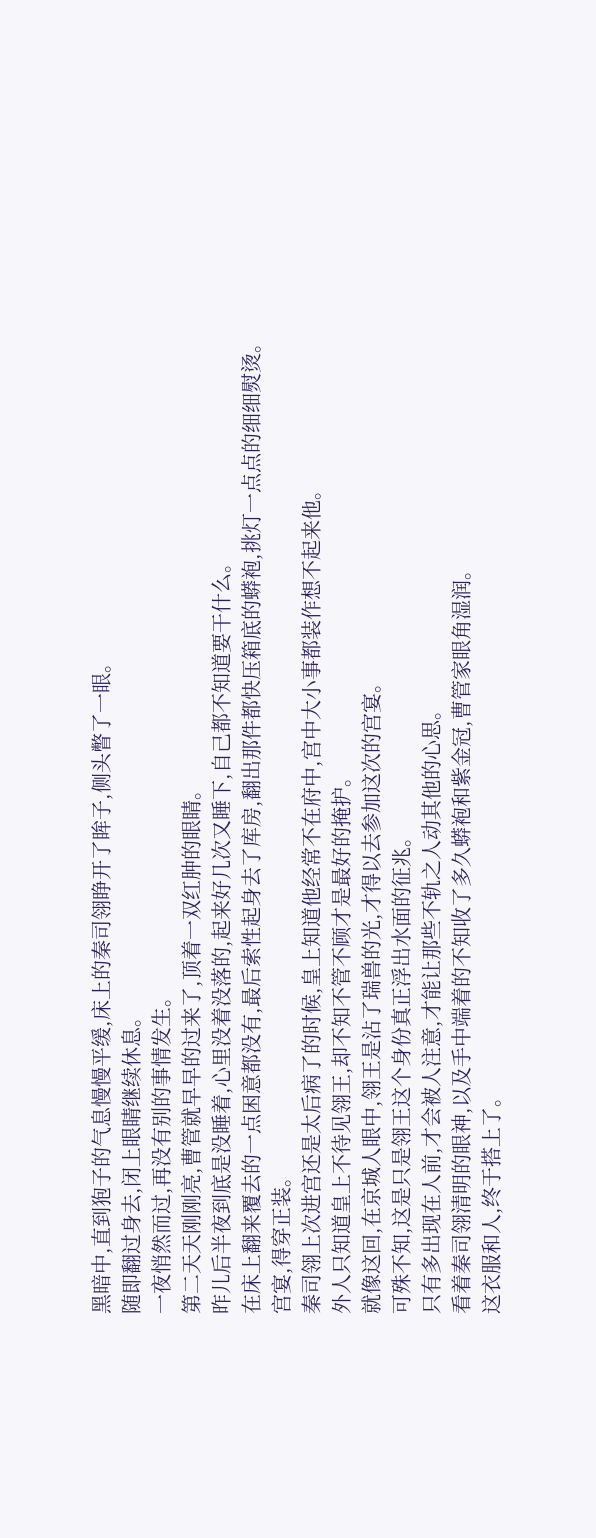黑暗中,直到狍子的气息慢慢平缓,床上的秦司翎睁开了眸子,侧头瞥了一眼。
随即翻过身去,闭上眼睛继续休息。
一夜悄然而过,再没有别的事情发生。
第二天天刚刚亮,曹管就早早的过来了,顶着一双红肿的眼睛。
昨儿后半夜到底是没睡着,心里没着没落的,起来好几次又睡下,自己都不知道要干什么。
在床上翻来覆去的一点困意都没有,最后索性起身去了库房,翻出那件都快压箱底的蟒袍,挑灯一点点的细细熨烫。
宫宴,得穿正装。
秦司翎上次进宫还是太后病了的时候,皇上知道他经常不在府中,宫中大小事都装作想不起来他。
外人只知道皇上不待见翎王,却不知不管不顾才是最好的掩护。
就像这回,在京城人眼中,翎王是沾了瑞兽的光,才得以去参加这次的宫宴。
可殊不知,这是只是翎王这个身份真正浮出水面的征兆。
只有多出现在人前,才会被人注意,才能让那些不轨之人动其他的心思。
看着秦司翎清明的眼神,以及手中端着的不知收了多久蟒袍和紫金冠,曹管家眼角湿润。
这衣服和人,终于搭上了。